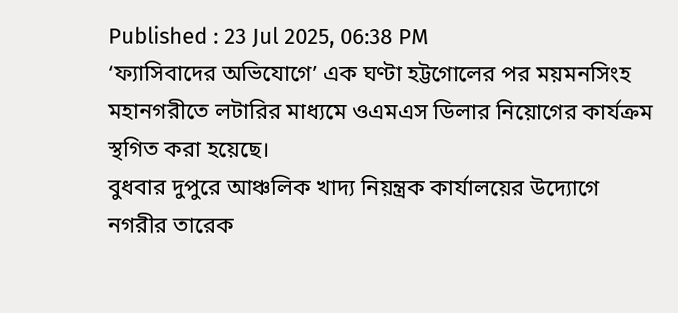Published : 23 Jul 2025, 06:38 PM
‘ফ্যাসিবাদের অভিযোগে’ এক ঘণ্টা হট্টগোলের পর ময়মনসিংহ মহানগরীতে লটারির মাধ্যমে ওএমএস ডিলার নিয়োগের কার্যক্রম স্থগিত করা হয়েছে।
বুধবার দুপুরে আঞ্চলিক খাদ্য নিয়ন্ত্রক কার্যালয়ের উদ্যোগে নগরীর তারেক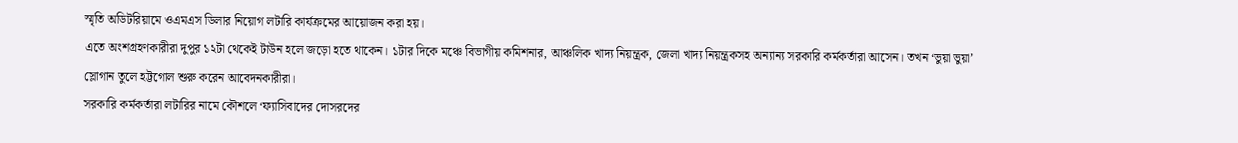স্মৃতি অডিটরিয়ামে ওএমএস ডিলার নিয়োগ লটারি কার্যক্রমের আয়োজন করা হয়।
এতে অংশগ্রহণকারীরা দুপুর ১২টা থেকেই টাউন হলে জড়ো হতে থাকেন। ১টার দিকে মঞ্চে বিভাগীয় কমিশনার, আঞ্চলিক খাদ্য নিয়ন্ত্রক, জেলা খাদ্য নিয়ন্ত্রকসহ অন্যান্য সরকারি কর্মকর্তারা আসেন। তখন ‘ভুয়া ভুয়া’ স্লোগান তুলে হট্টগোল শুরু করেন আবেদনকারীরা।
সরকারি কর্মকর্তারা লটারির নামে কৌশলে ‘ফ্যাসিবাদের দোসরদের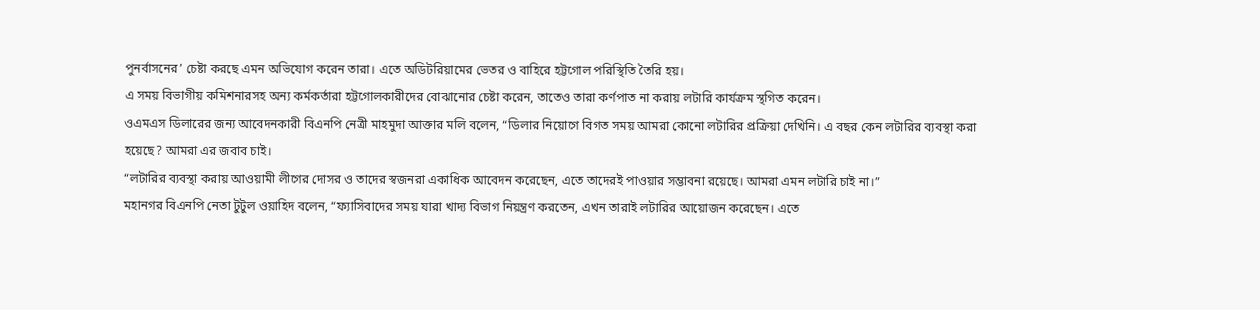পুনর্বাসনের’ চেষ্টা করছে এমন অভিযোগ করেন তারা। এতে অডিটরিয়ামের ভেতর ও বাহিরে হট্টগোল পরিস্থিতি তৈরি হয়।
এ সময় বিভাগীয় কমিশনারসহ অন্য কর্মকর্তারা হট্টগোলকারীদের বোঝানোর চেষ্টা করেন, তাতেও তারা কর্ণপাত না করায় লটারি কার্যক্রম স্থগিত করেন।
ওএমএস ডিলারের জন্য আবেদনকারী বিএনপি নেত্রী মাহমুদা আক্তার মলি বলেন, “ডিলার নিয়োগে বিগত সময় আমরা কোনো লটারির প্রক্রিয়া দেখিনি। এ বছর কেন লটারির ব্যবস্থা করা হয়েছে? আমরা এর জবাব চাই।
“লটারির ব্যবস্থা করায় আওয়ামী লীগের দোসর ও তাদের স্বজনরা একাধিক আবেদন করেছেন, এতে তাদেরই পাওয়ার সম্ভাবনা রয়েছে। আমরা এমন লটারি চাই না।”
মহানগর বিএনপি নেতা টুটুল ওয়াহিদ বলেন, “ফ্যাসিবাদের সময় যারা খাদ্য বিভাগ নিয়ন্ত্রণ করতেন, এখন তারাই লটারির আয়োজন করেছেন। এতে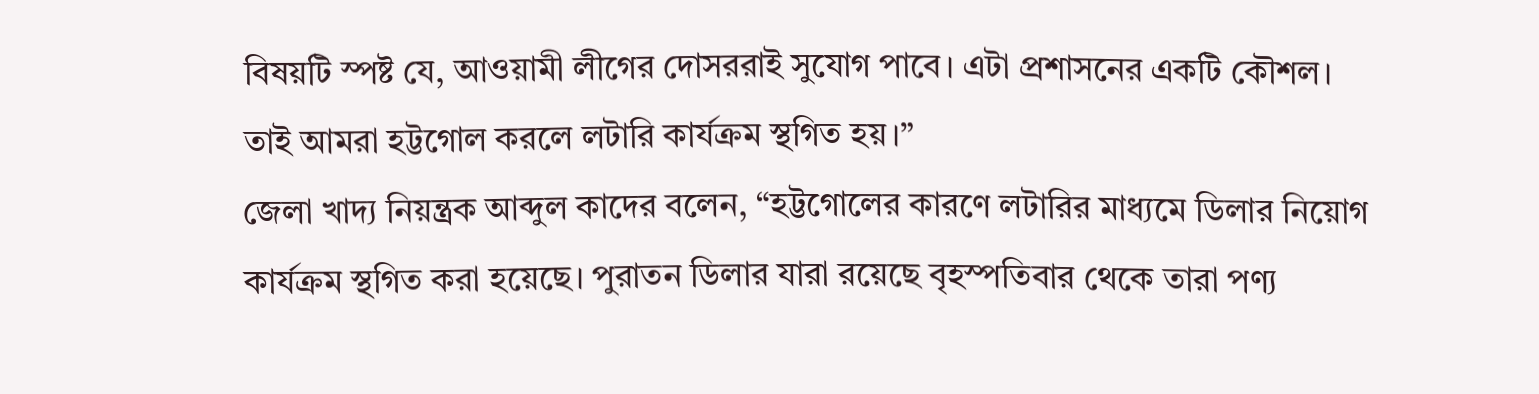বিষয়টি স্পষ্ট যে, আওয়ামী লীগের দোসররাই সুযোগ পাবে। এটা প্রশাসনের একটি কৌশল। তাই আমরা হট্টগোল করলে লটারি কার্যক্রম স্থগিত হয়।”
জেলা খাদ্য নিয়ন্ত্রক আব্দুল কাদের বলেন, “হট্টগোলের কারণে লটারির মাধ্যমে ডিলার নিয়োগ কার্যক্রম স্থগিত করা হয়েছে। পুরাতন ডিলার যারা রয়েছে বৃহস্পতিবার থেকে তারা পণ্য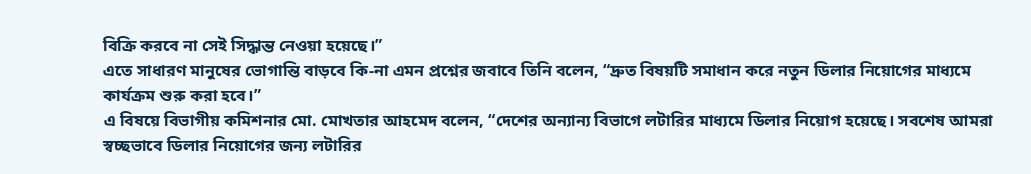বিক্রি করবে না সেই সিদ্ধান্ত নেওয়া হয়েছে।”
এতে সাধারণ মানুষের ভোগান্তি বাড়বে কি-না এমন প্রশ্নের জবাবে তিনি বলেন, “দ্রুত বিষয়টি সমাধান করে নতুন ডিলার নিয়োগের মাধ্যমে কার্যক্রম শুরু করা হবে।”
এ বিষয়ে বিভাগীয় কমিশনার মো. মোখতার আহমেদ বলেন, “দেশের অন্যান্য বিভাগে লটারির মাধ্যমে ডিলার নিয়োগ হয়েছে। সবশেষ আমরা স্বচ্ছভাবে ডিলার নিয়োগের জন্য লটারির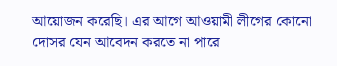আয়োজন করেছি। এর আগে আওয়ামী লীগের কোনো দোসর যেন আবেদন করতে না পারে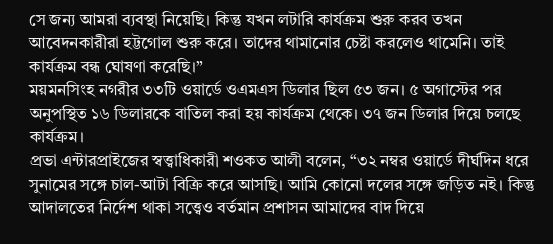সে জন্য আমরা ব্যবস্থা নিয়েছি। কিন্তু যখন লটারি কার্যক্রম শুরু করব তখন আবেদনকারীরা হট্টগোল শুরু করে। তাদের থামানোর চেষ্টা করলেও থামেনি। তাই কার্যক্রম বন্ধ ঘোষণা করেছি।”
ময়মনসিংহ নগরীর ৩৩টি ওয়ার্ডে ওএমএস ডিলার ছিল ৫৩ জন। ৫ অগাস্টের পর অনুপস্থিত ১৬ ডিলারকে বাতিল করা হয় কার্যক্রম থেকে। ৩৭ জন ডিলার দিয়ে চলছে কার্যক্রম।
প্রভা এন্টারপ্রাইজের স্বত্ত্বাধিকারী শওকত আলী বলেন, “৩২ নম্বর ওয়ার্ডে দীর্ঘদিন ধরে সুনামের সঙ্গে চাল-আটা বিক্রি করে আসছি। আমি কোনো দলের সঙ্গে জড়িত নই। কিন্তু আদালতের নির্দেশ থাকা সত্ত্বেও বর্তমান প্রশাসন আমাদের বাদ দিয়ে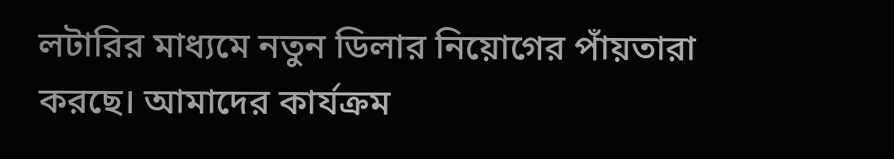লটারির মাধ্যমে নতুন ডিলার নিয়োগের পাঁয়তারা করছে। আমাদের কার্যক্রম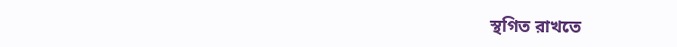স্থগিত রাখতে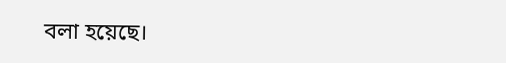বলা হয়েছে।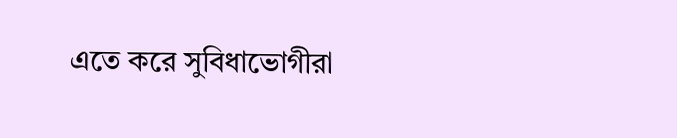এতে করে সুবিধাভোগীরা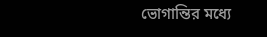ভোগান্তির মধ্যে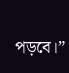পড়বে।”